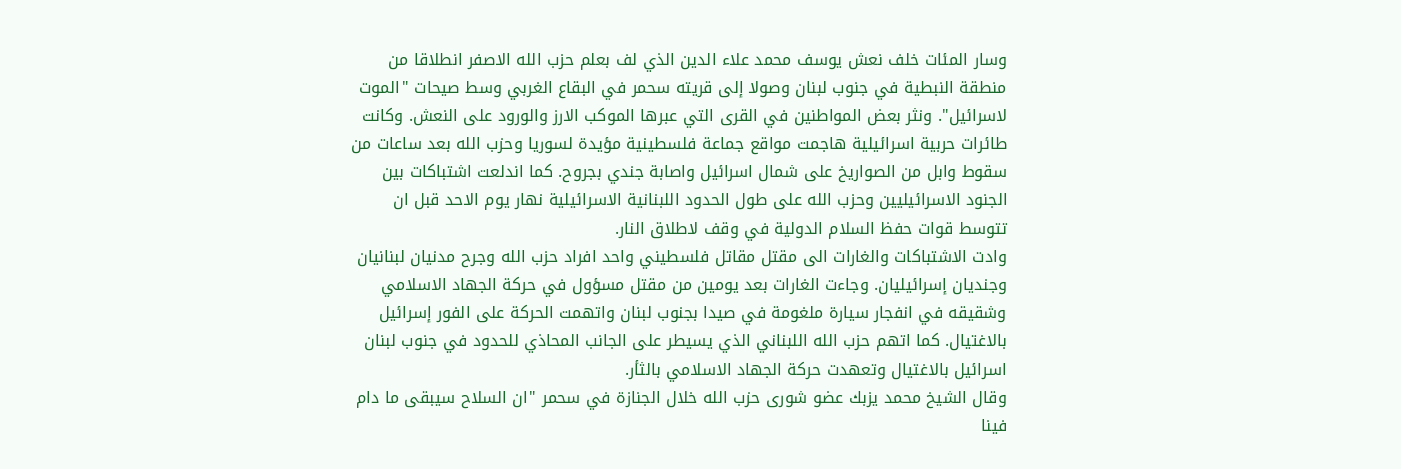وسار المئات خلف نعش يوسف محمد علاء الدين الذي لف بعلم حزب الله الاصفر انطلاقا من منطقة النبطية في جنوب لبنان وصولا إلى قريته سحمر في البقاع الغربي وسط صيحات "الموت لاسرائيل". ونثر بعض المواطنين في القرى التي عبرها الموكب الارز والورود على النعش. وكانت طائرات حربية اسرائيلية هاجمت مواقع جماعة فلسطينية مؤيدة لسوريا وحزب الله بعد ساعات من سقوط وابل من الصواريخ على شمال اسرائيل واصابة جندي بجروح. كما اندلعت اشتباكات بين الجنود الاسرائيليين وحزب الله على طول الحدود اللبنانية الاسرائيلية نهار يوم الاحد قبل ان تتوسط قوات حفظ السلام الدولية في وقف لاطلاق النار.
وادت الاشتباكات والغارات الى مقتل مقاتل فلسطيني واحد افراد حزب الله وجرح مدنيان لبنانيان وجنديان إسرائيليان. وجاءت الغارات بعد يومين من مقتل مسؤول في حركة الجهاد الاسلامي وشقيقه في انفجار سيارة ملغومة في صيدا بجنوب لبنان واتهمت الحركة على الفور إسرائيل بالاغتيال. كما اتهم حزب الله اللبناني الذي يسيطر على الجانب المحاذي للحدود في جنوب لبنان اسرائيل بالاغتيال وتعهدت حركة الجهاد الاسلامي بالثأر.
وقال الشيخ محمد يزبك عضو شورى حزب الله خلال الجنازة في سحمر "ان السلاح سيبقى ما دام فينا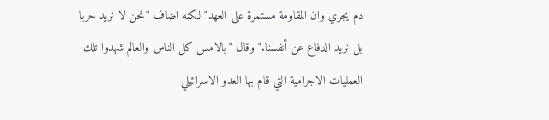دم يجري وان المقاومة مستمرة على العهد" لكنه اضاف "نحن لا نريد حربا بل نريد الدفاع عن أنفسنا." وقال "بالامس كل الناس والعالم شهدوا تلك العمليات الاجرامية التي قام بها العدو الاسرائيلي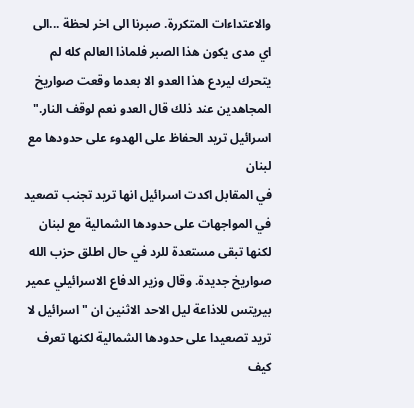والاعتداءات المتكررة. صبرنا الى اخر لحظة ...الى اي مدى يكون هذا الصبر فلماذا العالم كله لم يتحرك ليردع هذا العدو الا بعدما وقعت صواريخ المجاهدين عند ذلك قال العدو نعم لوقف النار."
اسرائيل تريد الحفاظ على الهدوء على حدودها مع لبنان
في المقابل اكدت اسرائيل انها تريد تجنب تصعيد في المواجهات على حدودها الشمالية مع لبنان لكنها تبقى مستعدة للرد في حال اطلق حزب الله صواريخ جديدة. وقال وزير الدفاع الاسرائيلي عمير بيريتس للاذاعة ليل الاحد الاثنين ان "اسرائيل لا تريد تصعيدا على حدودها الشمالية لكنها تعرف كيف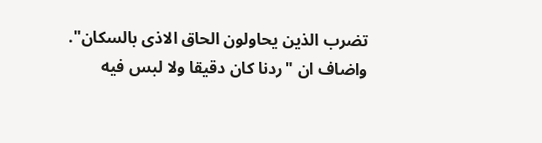تضرب الذين يحاولون الحاق الاذى بالسكان". واضاف ان "ردنا كان دقيقا ولا لبس فيه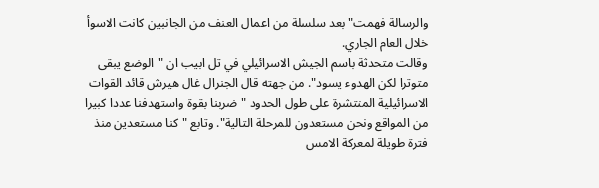والرسالة فهمت" بعد سلسلة من اعمال العنف من الجانبين كانت الاسوأ خلال العام الجاري.
وقالت متحدثة باسم الجيش الاسرائيلي في تل ابيب ان "الوضع يبقى متوترا لكن الهدوء يسود". من جهته قال الجنرال غال هيرش قائد القوات الاسرائيلية المنتشرة على طول الحدود "ضربنا بقوة واستهدفنا عددا كبيرا من المواقع ونحن مستعدون للمرحلة التالية". وتابع "كنا مستعدين منذ فترة طويلة لمعركة الامس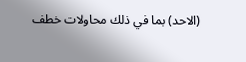(الاحد) بما في ذلك محاولات خطف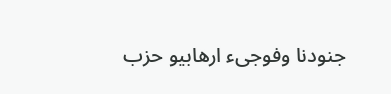جنودنا وفوجىء ارهابيو حزب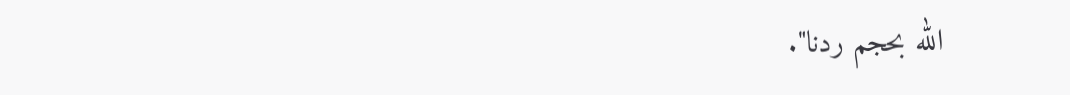الله بحجم ردنا".